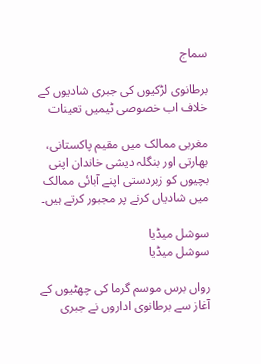سماج

برطانوی لڑکیوں کی جبری شادیوں کے خلاف اب خصوصی ٹیمیں تعینات

مغربی ممالک میں مقیم پاکستانی، بھارتی اور بنگلہ دیشی خاندان اپنی بچیوں کو زبردستی اپنے آبائی ممالک میں شادیاں کرنے پر مجبور کرتے ہیں۔

سوشل میڈیا
سوشل میڈیا

رواں برس موسم گرما کی چھٹیوں کے آغاز سے برطانوی اداروں نے جبری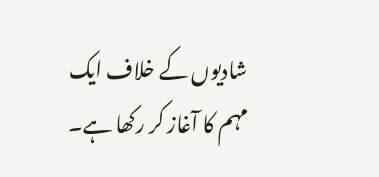شادیوں کے خلاف ایک مہم کا آغاز کر رکھا ہے۔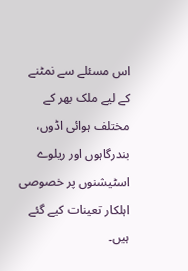اس مسئلے سے نمٹنے کے لیے ملک بھر کے مختلف ہوائی اڈوں، بندرگاہوں اور ریلوے اسٹیشنوں پر خصوصی اہلکار تعینات کیے گئے ہیں۔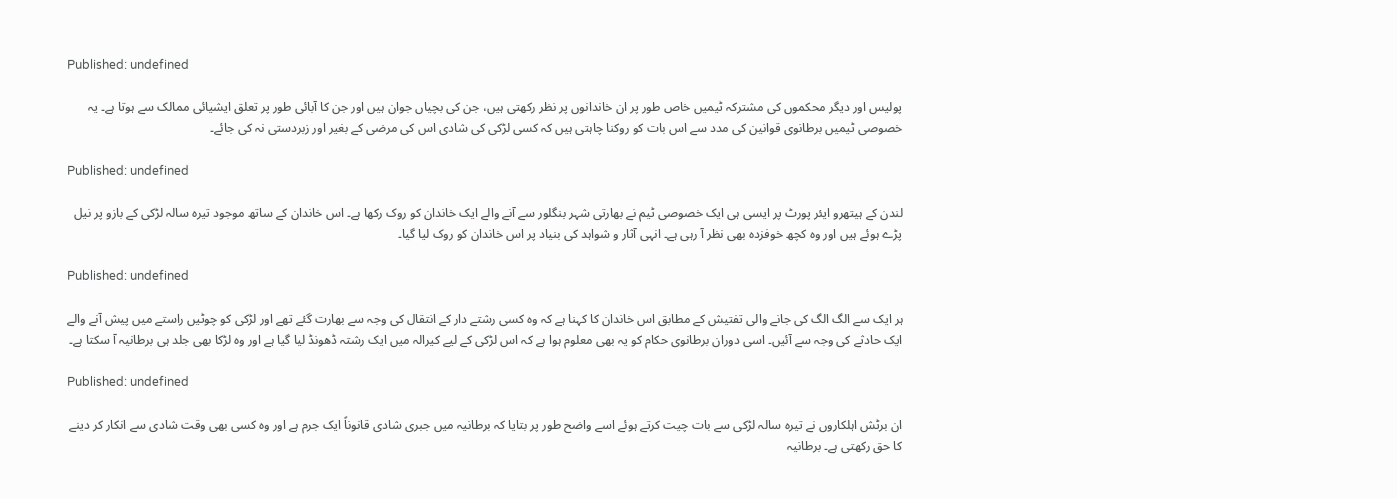Published: undefined

پولیس اور دیگر محکموں کی مشترکہ ٹیمیں خاص طور پر ان خاندانوں پر نظر رکھتی ہیں، جن کی بچیاں جوان ہیں اور جن کا آبائی طور پر تعلق ایشیائی ممالک سے ہوتا ہے۔ یہ خصوصی ٹیمیں برطانوی قوانین کی مدد سے اس بات کو روکنا چاہتی ہیں کہ کسی لڑکی کی شادی اس کی مرضی کے بغیر اور زبردستی نہ کی جائے۔

Published: undefined

لندن کے ہیتھرو ایئر پورٹ پر ایسی ہی ایک خصوصی ٹیم نے بھارتی شہر بنگلور سے آنے والے ایک خاندان کو روک رکھا ہے۔ اس خاندان کے ساتھ موجود تیرہ سالہ لڑکی کے بازو پر نیل پڑے ہوئے ہیں اور وہ کچھ خوفزدہ بھی نظر آ رہی ہے۔ انہی آثار و شواہد کی بنیاد پر اس خاندان کو روک لیا گیا۔

Published: undefined

ہر ایک سے الگ الگ کی جانے والی تفتیش کے مطابق اس خاندان کا کہنا ہے کہ وہ کسی رشتے دار کے انتقال کی وجہ سے بھارت گئے تھے اور لڑکی کو چوٹیں راستے میں پیش آنے والے ایک حادثے کی وجہ سے آئیں۔ اسی دوران برطانوی حکام کو یہ بھی معلوم ہوا ہے کہ اس لڑکی کے لیے کیرالہ میں ایک رشتہ ڈھونڈ لیا گیا ہے اور وہ لڑکا بھی جلد ہی برطانیہ آ سکتا ہے۔

Published: undefined

ان برٹش اہلکاروں نے تیرہ سالہ لڑکی سے بات چیت کرتے ہوئے اسے واضح طور پر بتایا کہ برطانیہ میں جبری شادی قانوناً ایک جرم ہے اور وہ کسی بھی وقت شادی سے انکار کر دینے کا حق رکھتی ہے۔ برطانیہ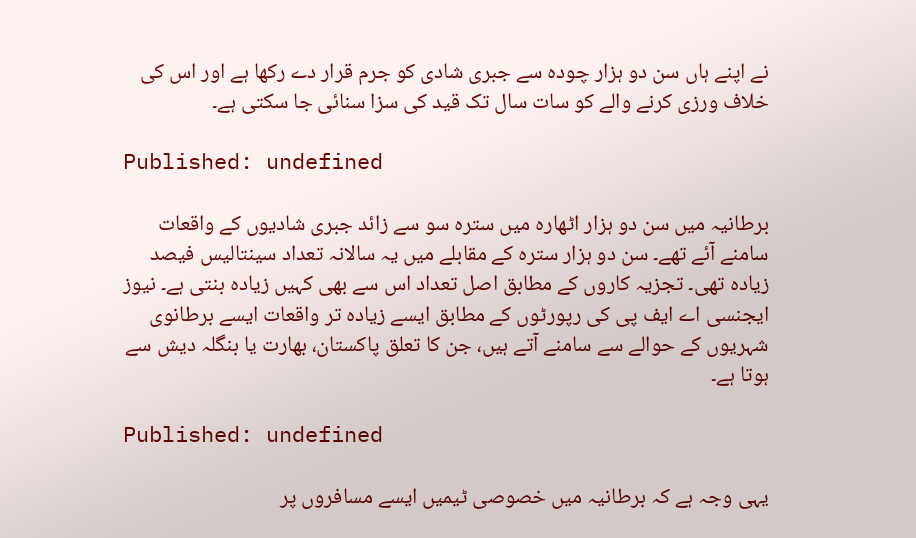نے اپنے ہاں سن دو ہزار چودہ سے جبری شادی کو جرم قرار دے رکھا ہے اور اس کی خلاف ورزی کرنے والے کو سات سال تک قید کی سزا سنائی جا سکتی ہے۔

Published: undefined

برطانیہ میں سن دو ہزار اٹھارہ میں سترہ سو سے زائد جبری شادیوں کے واقعات سامنے آئے تھے۔ سن دو ہزار سترہ کے مقابلے میں یہ سالانہ تعداد سینتالیس فیصد زیادہ تھی۔ تجزیہ کاروں کے مطابق اصل تعداد اس سے بھی کہیں زیادہ بنتی ہے۔ نیوز ایجنسی اے ایف پی کی رپورٹوں کے مطابق ایسے زیادہ تر واقعات ایسے برطانوی شہریوں کے حوالے سے سامنے آتے ہیں، جن کا تعلق پاکستان، بھارت یا بنگلہ دیش سے ہوتا ہے۔

Published: undefined

یہی وجہ ہے کہ برطانیہ میں خصوصی ٹیمیں ایسے مسافروں پر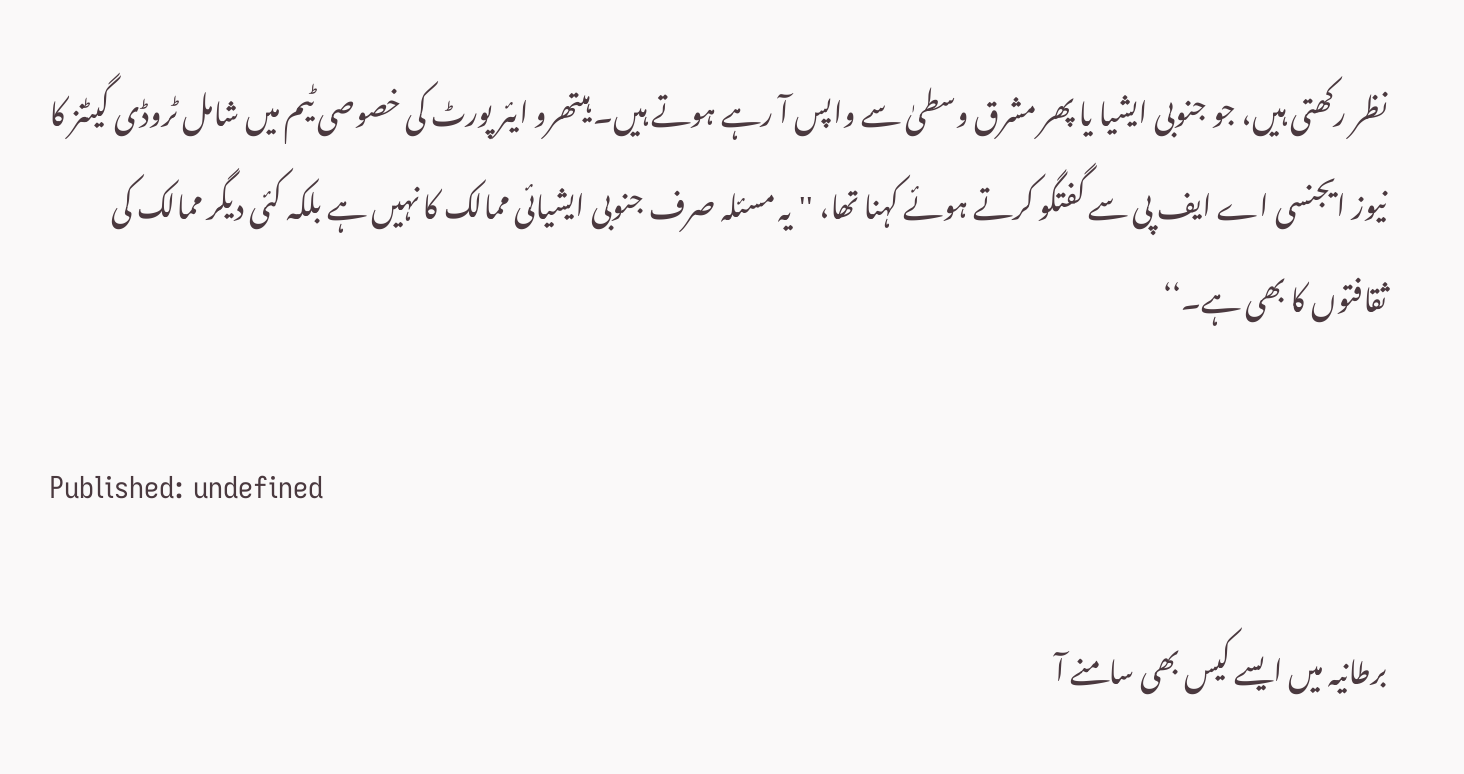نظر رکھتی ہیں، جو جنوبی ایشیا یا پھر مشرق وسطیٰ سے واپس آ رہے ہوتے ہیں۔ ہیتھرو ایئر پورٹ کی خصوصی ٹیم میں شامل ٹروڈی گیٹنز کا نیوز ایجنسی اے ایف پی سے گفتگو کرتے ہوئے کہنا تھا، ''یہ مسئلہ صرف جنوبی ایشیائی ممالک کا نہیں ہے بلکہ کئی دیگر ممالک کی ثقافتوں کا بھی ہے۔‘‘

Published: undefined

برطانیہ میں ایسے کیس بھی سامنے آ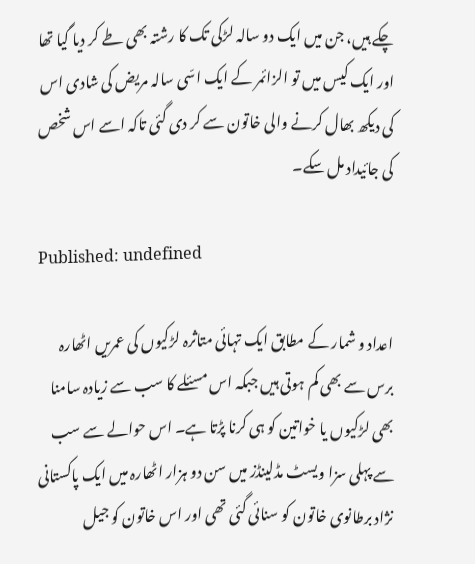چکے ہیں، جن میں ایک دو سالہ لڑکی تک کا رشتہ بھی طے کر دیا گیا تھا اور ایک کیس میں تو الزائمر کے ایک اسّی سالہ مریض کی شادی اس کی دیکھ بھال کرنے والی خاتون سے کر دی گئی تاکہ اسے اس شخص کی جائیداد مل سکے۔

Published: undefined

اعداد و شمار کے مطابق ایک تہائی متاثرہ لڑکیوں کی عمریں اٹھارہ برس سے بھی کم ہوتی ہیں جبکہ اس مسئلے کا سب سے زیادہ سامنا بھی لڑکیوں یا خواتین کو ہی کرنا پڑتا ہے۔ اس حوالے سے سب سے پہلی سزا ویسٹ مڈلینڈز میں سن دو ہزار اٹھارہ میں ایک پاکستانی نژاد برطانوی خاتون کو سنائی گئی تھی اور اس خاتون کو جیل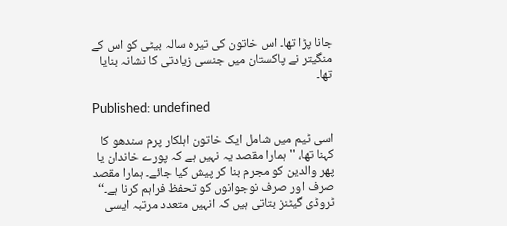جانا پڑا تھا۔ اس خاتون کی تیرہ سالہ بیٹی کو اس کے منگیتر نے پاکستان میں جنسی زیادتی کا نشانہ بنایا تھا۔

Published: undefined

اسی ٹیم میں شامل ایک خاتون اہلکار پرم سندھو کا کہنا تھا، ''ہمارا مقصد یہ نہیں ہے کہ پورے خاندان یا پھر والدین کو مجرم بنا کر پیش کیا جائے۔ ہمارا مقصد صرف اور صرف نوجوانوں کو تحفظ فراہم کرنا ہے۔‘‘ ٹروڈی گیٹنز بتاتی ہیں کہ انہیں متعدد مرتبہ ایسی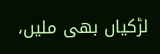لڑکیاں بھی ملیں،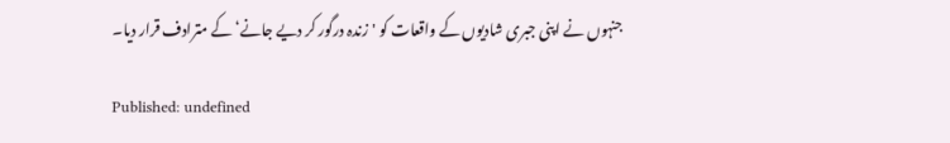جنہوں نے اپنی جبری شادیوں کے واقعات کو 'زندہ درگور کر دیے جانے‘ کے مترادف قرار دیا۔

Published: undefined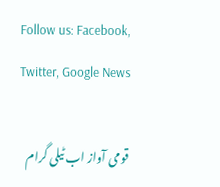Follow us: Facebook, Twitter, Google News

قومی آواز اب ٹیلی گرام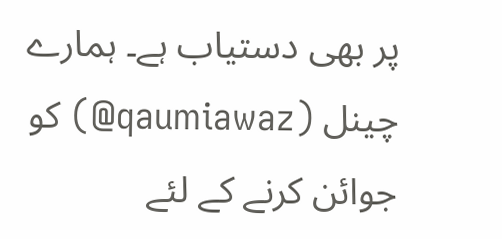پر بھی دستیاب ہے۔ ہمارے چینل (qaumiawaz@) کو جوائن کرنے کے لئے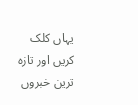یہاں کلک کریں اور تازہ ترین خبروں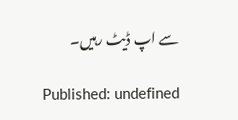سے اپ ڈیٹ رہیں۔

Published: undefined